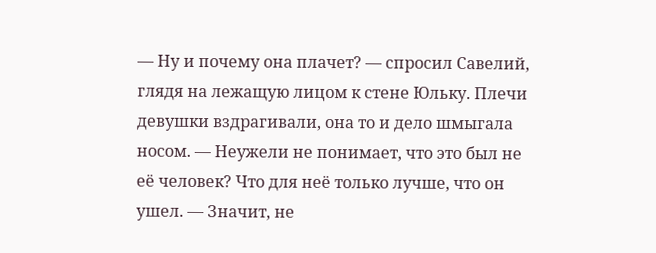— Ну и почему она плачет? — спросил Савелий, глядя на лежащую лицом к стене Юльку. Плечи девушки вздрагивали, она то и дело шмыгала носом. — Неужели не понимает, что это был не её человек? Что для неё только лучше, что он ушел. — Значит, не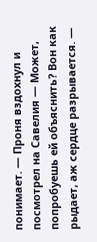понимает. — Проня вздохнул и посмотрел на Савелия — Может, попробуешь ей объяснить? Вон как рыдает, аж сердце разрывается. —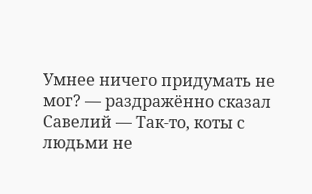Умнее ничего придумать не мог? — раздражённо сказал Савелий — Так-то, коты с людьми не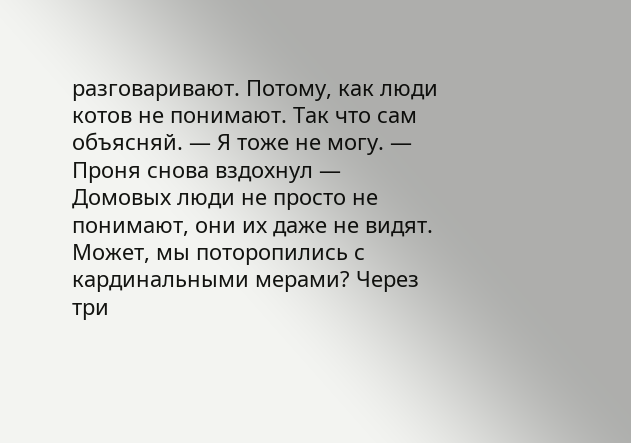разговаривают. Потому, как люди котов не понимают. Так что сам объясняй. — Я тоже не могу. — Проня снова вздохнул — Домовых люди не просто не понимают, они их даже не видят. Может, мы поторопились с кардинальными мерами? Через три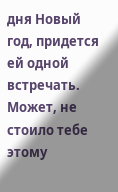дня Новый год, придется ей одной встречать. Может, не стоило тебе этому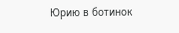Юрию в ботинок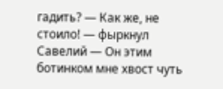гадить? — Как же, не стоило! — фыркнул Савелий — Он этим ботинком мне хвост чуть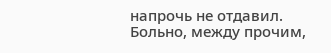напрочь не отдавил. Больно, между прочим,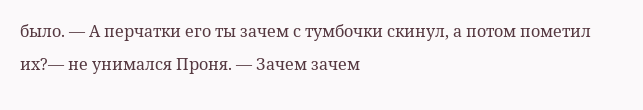было. — А перчатки его ты зачем с тумбочки скинул, а потом пометил их?— не унимался Проня. — Зачем зачем